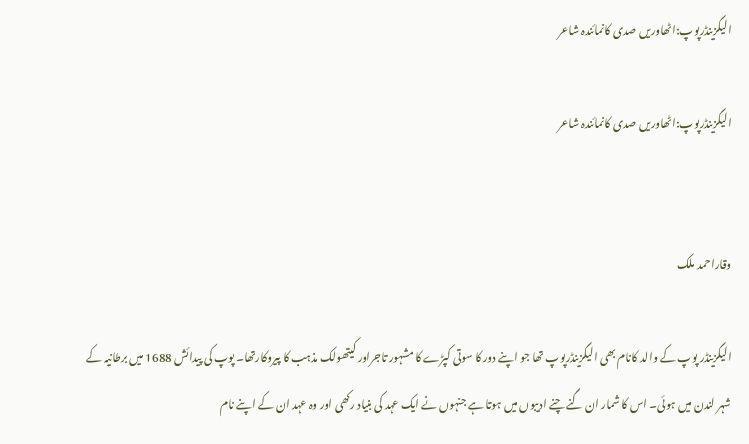الیگزینڈرپوپ:اٹھاوریں صدی کانمائندہ شاعر

الیگزینڈرپوپ:اٹھاوریں صدی کانمائندہ شاعر


وقاراحمد ملک

الیگزینڈر پوپ کے والد کانام بھی الیگزینڈرپوپ تھا جو اپنے دور کا سوتی کپڑے کا مشہور تاجراور کیتھولک مذہب کا پیروکارتھا۔ پوپ کی پیدائش 1688 میں برطانیہ کے شہر لندن میں ہوئی۔ اس کا شمار ان گنے چنے ادیبوں میں ہوتا ہے جنہوں نے ایک عہد کی بنیاد رکھی اور وہ عہد ان کے اپنے نام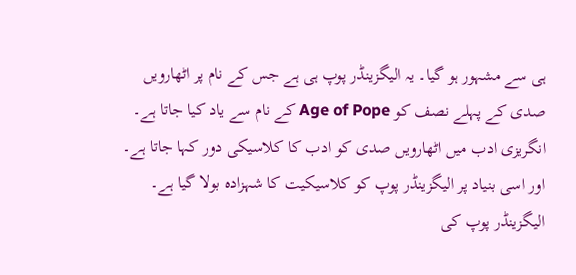ہی سے مشہور ہو گیا۔ یہ الیگزینڈر پوپ ہی ہے جس کے نام پر اٹھارویں صدی کے پہلے نصف کو Age of Pope کے نام سے یاد کیا جاتا ہے۔
انگریزی ادب میں اٹھارویں صدی کو ادب کا کلاسیکی دور کہا جاتا ہے۔ اور اسی بنیاد پر الیگزینڈر پوپ کو کلاسیکیت کا شہزادہ بولا گیا ہے۔ الیگزینڈر پوپ کی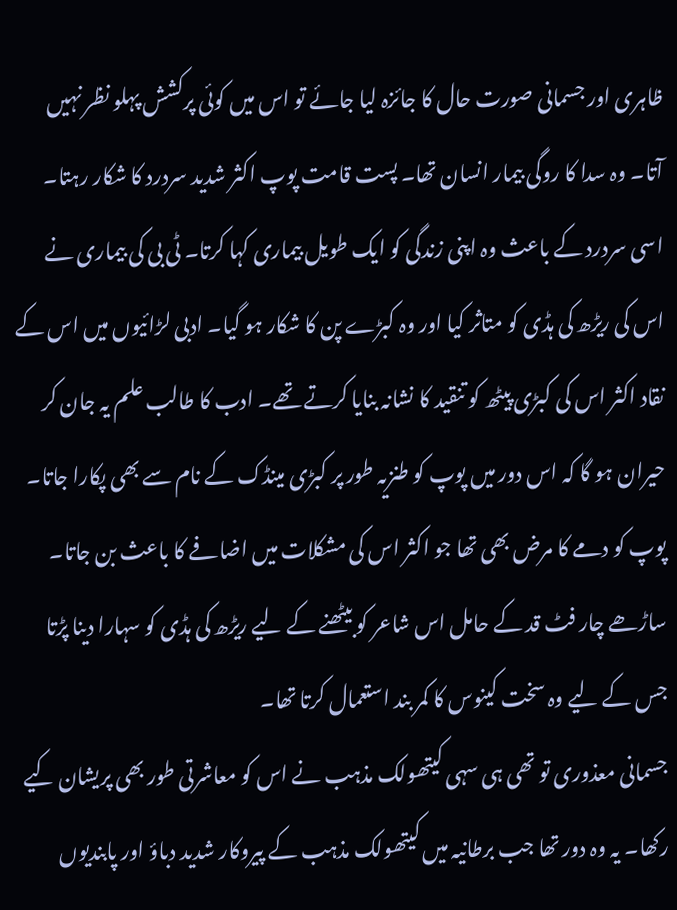ظاہری اور جسمانی صورت حال کا جائزہ لیا جائے تو اس میں کوئی پرکشش پہلو نظر نہیں آتا۔ وہ سدا کا روگی بیمار انسان تھا۔ پست قامت پوپ اکثر شدید سردرد کا شکار رہتا۔ اسی سردرد کے باعث وہ اپنی زندگی کو ایک طویل بیماری کہا کرتا۔ ٹی بی کی بیماری نے اس کی ریڑھ کی ہڈی کو متاثر کیا اور وہ کبڑے پن کا شکار ہو گیا۔ ادبی لڑائیوں میں اس کے نقاد اکثر اس کی کبڑی پیٹھ کو تنقید کا نشانہ بنایا کرتے تھے۔ ادب کا طالب علم یہ جان کر حیران ہو گا کہ اس دور میں پوپ کو طنزیہ طور پر کبڑی مینڈک کے نام سے بھی پکارا جاتا۔ پوپ کو دمے کا مرض بھی تھا جو اکثر اس کی مشکلات میں اضافے کا باعث بن جاتا۔ ساڑھے چار فٹ قد کے حامل اس شاعر کو بیٹھنے کے لیے ریڑھ کی ہڈی کو سہارا دینا پڑتا جس کے لیے وہ سخت کینوس کا کمر بند استعمال کرتا تھا۔
جسمانی معذوری تو تھی ہی سہی کیتھولک مذہب نے اس کو معاشرتی طور بھی پریشان کیے رکھا۔ یہ وہ دور تھا جب برطانیہ میں کیتھولک مذہب کے پیروکار شدید دباؤ اور پابندیوں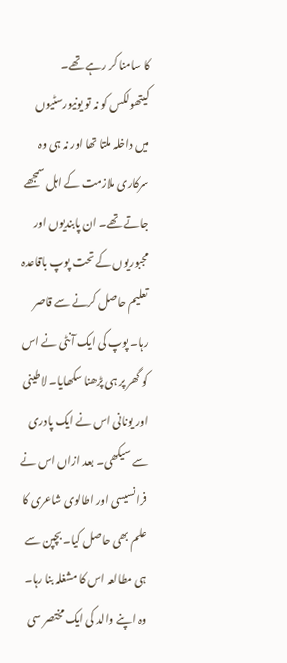کا سامنا کر رہے تھے۔ کیتھولکس کو نہ تو یونیورسٹیوں میں داخلہ ملتا تھا اور نہ ہی وہ سرکاری ملازمت کے اہل سمجھے جاتے تھے۔ ان پابندیوں اور مجبوریوں کے تحت پوپ باقاعدہ تعلیم حاصل کرنے سے قاصر رہا۔ پوپ کی ایک آنٹی نے اس کو گھر پر ہی پڑھنا سکھایا۔ لاطینی اور یونانی اس نے ایک پادری سے سیکھی۔ بعد ازاں اس نے فرانسیسی اور اطالوی شاعری کا علم بھی حاصل کیا۔بچپن سے ہی مطالعہ اس کا مشغلہ بنا رہا۔ وہ اپنے والد کی ایک مختصر سی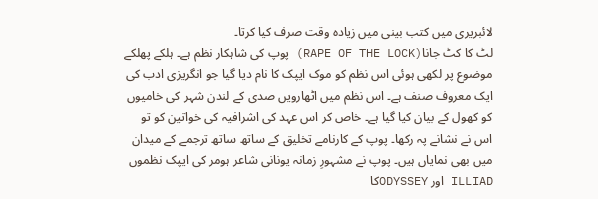لائبریری میں کتب بینی میں زیادہ وقت صرف کیا کرتا۔
لٹ کا کٹ جانا(RAPE OF THE LOCK) پوپ کی شاہکار نظم ہے۔ ہلکے پھلکے موضوع پر لکھی ہوئی اس نظم کو موک ایپک کا نام دیا گیا جو انگریزی ادب کی ایک معروف صنف ہے۔ اس نظم میں اٹھارویں صدی کے لندن شہر کی خامیوں کو کھول کے بیان کیا گیا ہے۔ خاص کر اس عہد کی اشرافیہ کی خواتین کو تو اس نے نشانے پہ رکھا۔ پوپ کے کارنامے تخلیق کے ساتھ ساتھ ترجمے کے میدان میں بھی نمایاں ہیں۔ پوپ نے مشہورِ زمانہ یونانی شاعر ہومر کی ایپک نظموں ILLIAD اور ODYSSEYکا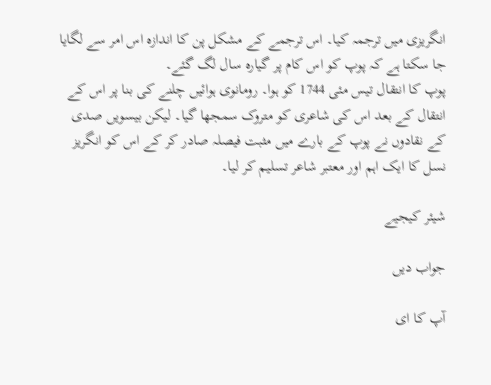انگریزی میں ترجمہ کیا۔ اس ترجمے کے مشکل پن کا اندازہ اس امر سے لگایا جا سکتا ہے کہ پوپ کو اس کام پر گیارہ سال لگ گئے۔
پوپ کا انتقال تیس مئی 1744 کو ہوا۔ رومانوی ہوائیں چلنے کی بنا پر اس کے انتقال کے بعد اس کی شاعری کو متروک سمجھا گیا۔ لیکن بیسویں صدی کے نقادوں نے پوپ کے بارے میں مثبت فیصلہ صادر کر کے اس کو انگریز نسل کا ایک اہم اور معتبر شاعر تسلیم کر لیا۔

شیئر کیجیے

جواب دیں

آپ کا ای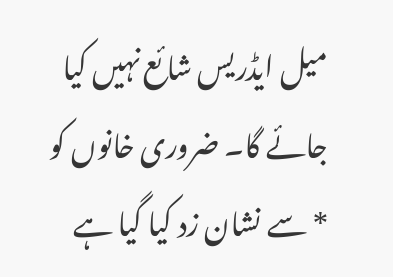میل ایڈریس شائع نہیں کیا جائے گا۔ ضروری خانوں کو * سے نشان زد کیا گیا ہے